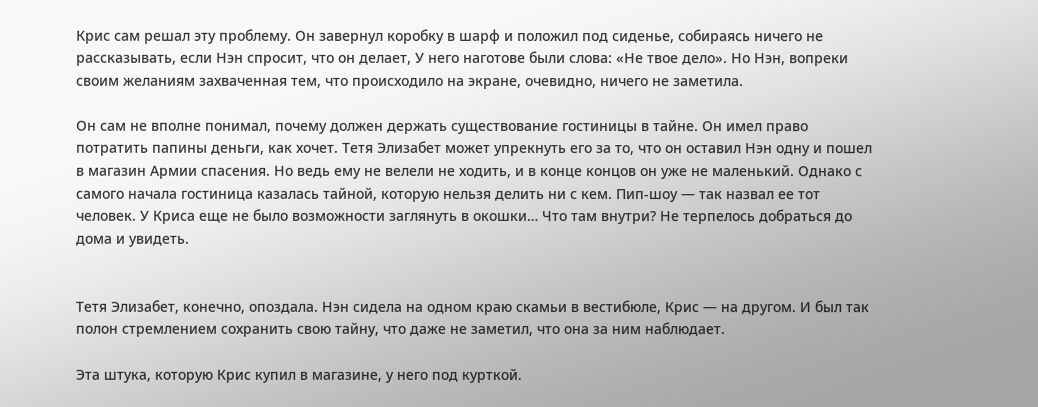Крис сам решал эту проблему. Он завернул коробку в шарф и положил под сиденье, собираясь ничего не рассказывать, если Нэн спросит, что он делает, У него наготове были слова: «Не твое дело». Но Нэн, вопреки своим желаниям захваченная тем, что происходило на экране, очевидно, ничего не заметила.

Он сам не вполне понимал, почему должен держать существование гостиницы в тайне. Он имел право потратить папины деньги, как хочет. Тетя Элизабет может упрекнуть его за то, что он оставил Нэн одну и пошел в магазин Армии спасения. Но ведь ему не велели не ходить, и в конце концов он уже не маленький. Однако с самого начала гостиница казалась тайной, которую нельзя делить ни с кем. Пип-шоу — так назвал ее тот человек. У Криса еще не было возможности заглянуть в окошки… Что там внутри? Не терпелось добраться до дома и увидеть.


Тетя Элизабет, конечно, опоздала. Нэн сидела на одном краю скамьи в вестибюле, Крис — на другом. И был так полон стремлением сохранить свою тайну, что даже не заметил, что она за ним наблюдает.

Эта штука, которую Крис купил в магазине, у него под курткой.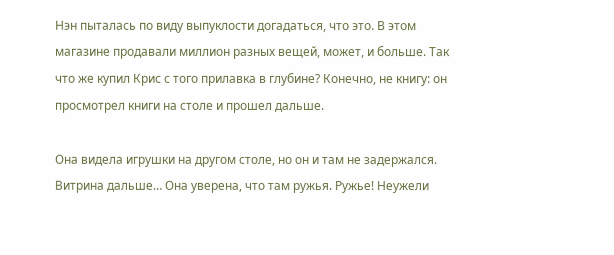Нэн пыталась по виду выпуклости догадаться, что это. В этом магазине продавали миллион разных вещей, может, и больше. Так что же купил Крис с того прилавка в глубине? Конечно, не книгу: он просмотрел книги на столе и прошел дальше.

Она видела игрушки на другом столе, но он и там не задержался. Витрина дальше… Она уверена, что там ружья. Ружье! Неужели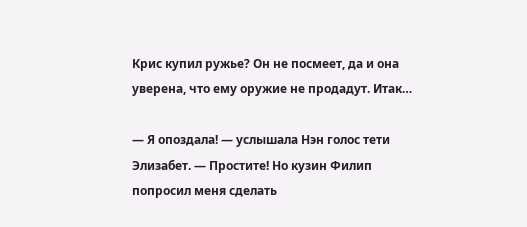Крис купил ружье? Он не посмеет, да и она уверена, что ему оружие не продадут. Итак…

— Я опоздала! — услышала Нэн голос тети Элизабет. — Простите! Но кузин Филип попросил меня сделать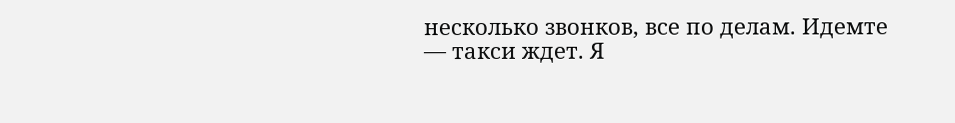несколько звонков, все по делам. Идемте — такси ждет. Я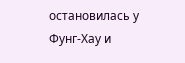остановилась у Фунг-Хау и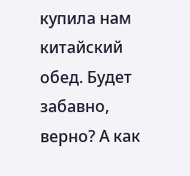купила нам китайский обед. Будет забавно, верно? А как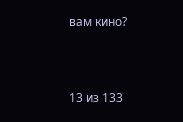вам кино?



13 из 133